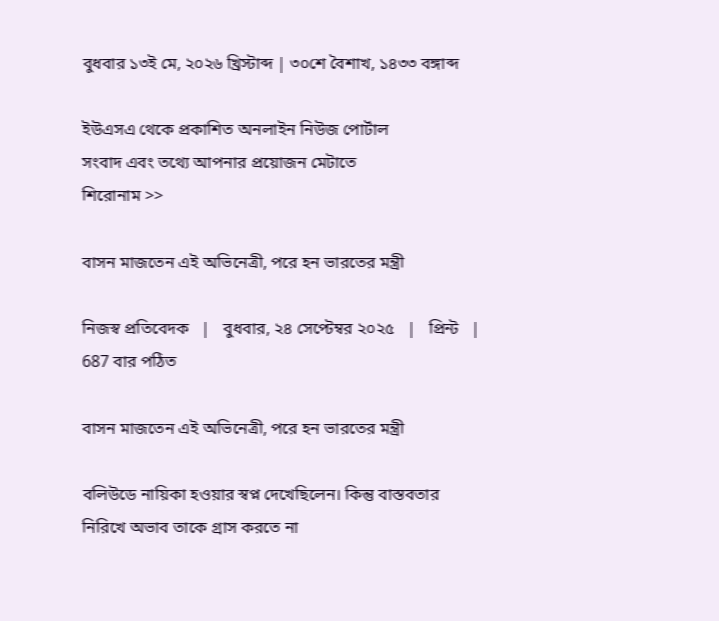বুধবার ১৩ই মে, ২০২৬ খ্রিস্টাব্দ | ৩০শে বৈশাখ, ১৪৩৩ বঙ্গাব্দ

ইউএসএ থেকে প্রকাশিত অনলাইন নিউজ পোর্টাল
সংবাদ এবং তথ্যে আপনার প্রয়োজন মেটাতে
শিরোনাম >>

বাসন মাজতেন এই অভিনেত্রী, পরে হন ভারতের মন্ত্রী

নিজস্ব প্রতিবেদক   |   বুধবার, ২৪ সেপ্টেম্বর ২০২৫   |   প্রিন্ট   |   687 বার পঠিত

বাসন মাজতেন এই অভিনেত্রী, পরে হন ভারতের মন্ত্রী

বলিউডে নায়িকা হওয়ার স্বপ্ন দেখেছিলেন। কিন্তু বাস্তবতার নিরিখে অভাব তাকে গ্রাস করতে না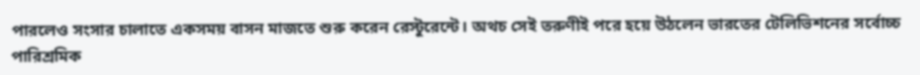পারলেও সংসার চালাতে একসময় বাসন মাজতে শুরু করেন রেস্টুরেন্টে। অথচ সেই তরুণীই পরে হয়ে উঠলেন ভারতের টেলিভিশনের সর্বোচ্চ পারিশ্রমিক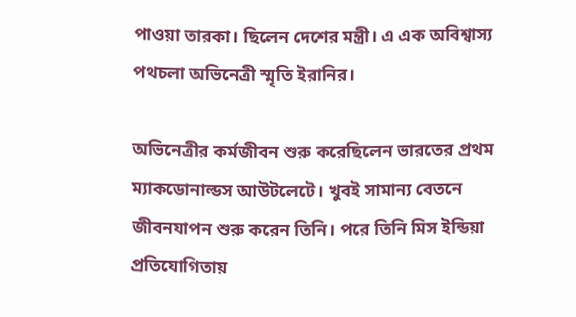পাওয়া তারকা। ছিলেন দেশের মন্ত্রী। এ এক অবিশ্বাস্য পথচলা অভিনেত্রী স্মৃতি ইরানির।

অভিনেত্রীর কর্মজীবন শুরু করেছিলেন ভারতের প্রথম ম্যাকডোনাল্ডস আউটলেটে। খুবই সামান্য বেতনে জীবনযাপন শুরু করেন তিনি। পরে তিনি মিস ইন্ডিয়া প্রতিযোগিতায়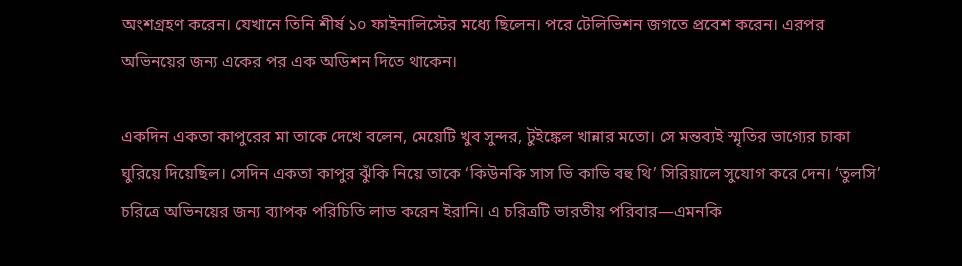অংশগ্রহণ করেন। যেখানে তিনি শীর্ষ ১০ ফাইনালিস্টের মধ্যে ছিলেন। পরে টেলিভিশন জগতে প্রবেশ করেন। এরপর অভিনয়ের জন্য একের পর এক অডিশন দিতে থাকেন।

একদিন একতা কাপুরের মা তাকে দেখে বলেন, মেয়েটি খুব সুন্দর, টুইঙ্কেল খান্নার মতো। সে মন্তব্যই স্মৃতির ভাগ্যের চাকা ঘুরিয়ে দিয়েছিল। সেদিন একতা কাপুর ঝুঁকি নিয়ে তাকে ‘কিউনকি সাস ভি কাভি বহু থি’ সিরিয়ালে সুযোগ করে দেন। ‘তুলসি’ চরিত্রে অভিনয়ের জন্য ব্যাপক পরিচিতি লাভ করেন ইরানি। এ চরিত্রটি ভারতীয় পরিবার—এমনকি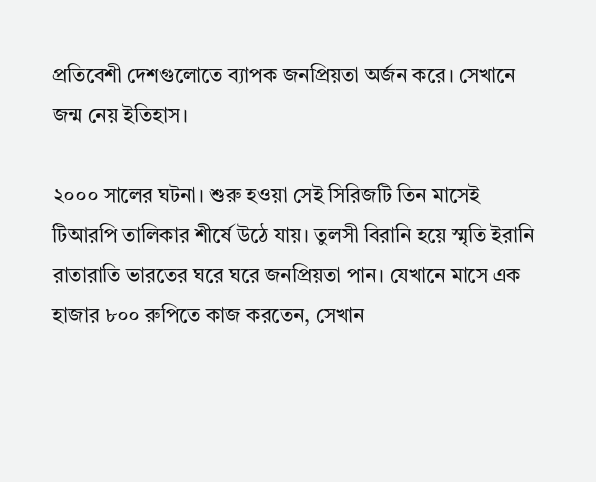প্রতিবেশী দেশগুলোতে ব্যাপক জনপ্রিয়তা অর্জন করে। সেখানে জন্ম নেয় ইতিহাস।

২০০০ সালের ঘটনা। শুরু হওয়া সেই সিরিজটি তিন মাসেই টিআরপি তালিকার শীর্ষে উঠে যায়। তুলসী বিরানি হয়ে স্মৃতি ইরানি রাতারাতি ভারতের ঘরে ঘরে জনপ্রিয়তা পান। যেখানে মাসে এক হাজার ৮০০ রুপিতে কাজ করতেন, সেখান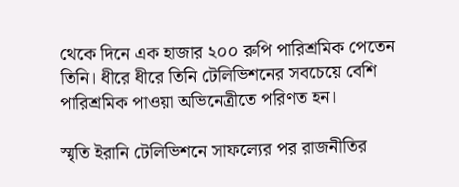থেকে দিনে এক হাজার ২০০ রুপি পারিশ্রমিক পেতেন তিনি। ধীরে ধীরে তিনি টেলিভিশনের সবচেয়ে বেশি পারিশ্রমিক পাওয়া অভিনেত্রীতে পরিণত হন।

স্মৃতি ইরানি টেলিভিশনে সাফল্যের পর রাজনীতির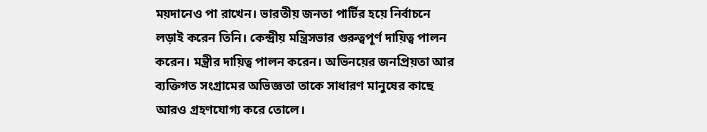ময়দানেও পা রাখেন। ভারতীয় জনতা পার্টির হয়ে নির্বাচনে লড়াই করেন তিনি। কেন্দ্রীয় মন্ত্রিসভার গুরুত্বপূর্ণ দায়িত্ব পালন করেন। মন্ত্রীর দায়িত্ব পালন করেন। অভিনয়ের জনপ্রিয়তা আর ব্যক্তিগত সংগ্রামের অভিজ্ঞতা তাকে সাধারণ মানুষের কাছে আরও গ্রহণযোগ্য করে তোলে।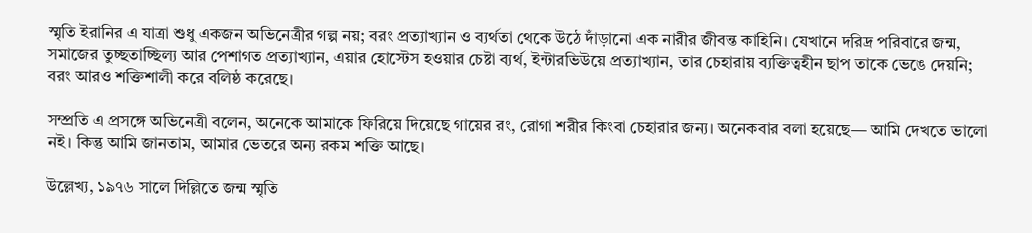স্মৃতি ইরানির এ যাত্রা শুধু একজন অভিনেত্রীর গল্প নয়; বরং প্রত্যাখ্যান ও ব্যর্থতা থেকে উঠে দাঁড়ানো এক নারীর জীবন্ত কাহিনি। যেখানে দরিদ্র পরিবারে জন্ম, সমাজের তুচ্ছতাচ্ছিল্য আর পেশাগত প্রত্যাখ্যান, এয়ার হোস্টেস হওয়ার চেষ্টা ব্যর্থ, ইন্টারভিউয়ে প্রত্যাখ্যান, তার চেহারায় ব্যক্তিত্বহীন ছাপ তাকে ভেঙে দেয়নি; বরং আরও শক্তিশালী করে বলিষ্ঠ করেছে।

সম্প্রতি এ প্রসঙ্গে অভিনেত্রী বলেন, অনেকে আমাকে ফিরিয়ে দিয়েছে গায়ের রং, রোগা শরীর কিংবা চেহারার জন্য। অনেকবার বলা হয়েছে— আমি দেখতে ভালো নই। কিন্তু আমি জানতাম, আমার ভেতরে অন্য রকম শক্তি আছে।

উল্লেখ্য, ১৯৭৬ সালে দিল্লিতে জন্ম স্মৃতি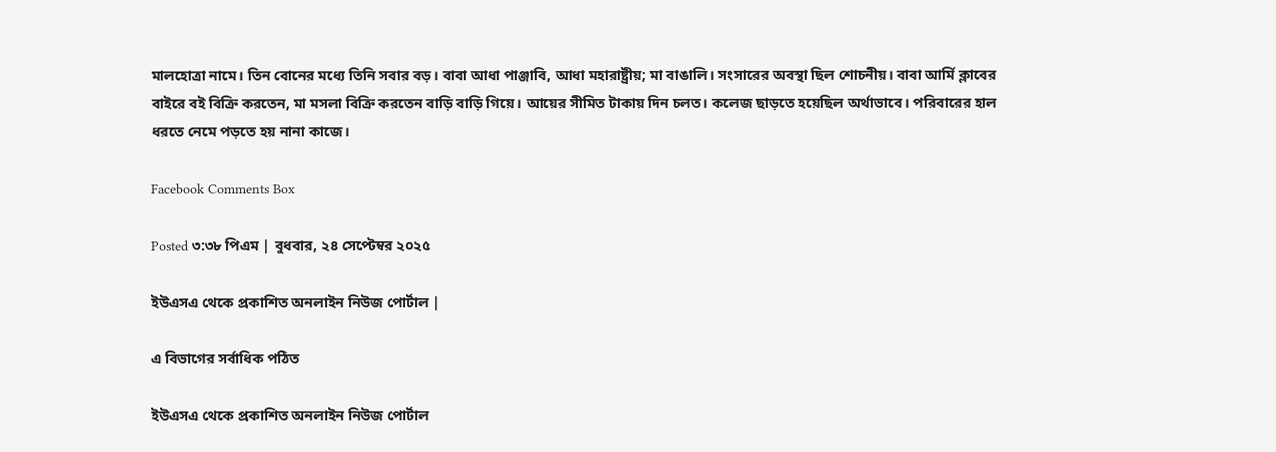মালহোত্রা নামে। তিন বোনের মধ্যে তিনি সবার বড়। বাবা আধা পাঞ্জাবি, আধা মহারাষ্ট্রীয়; মা বাঙালি। সংসারের অবস্থা ছিল শোচনীয়। বাবা আর্মি ক্লাবের বাইরে বই বিক্রি করতেন, মা মসলা বিক্রি করতেন বাড়ি বাড়ি গিয়ে। আয়ের সীমিত টাকায় দিন চলত। কলেজ ছাড়তে হয়েছিল অর্থাভাবে। পরিবারের হাল ধরতে নেমে পড়তে হয় নানা কাজে।

Facebook Comments Box

Posted ৩:৩৮ পিএম | বুধবার, ২৪ সেপ্টেম্বর ২০২৫

ইউএসএ থেকে প্রকাশিত অনলাইন নিউজ পোর্টাল |

এ বিভাগের সর্বাধিক পঠিত

ইউএসএ থেকে প্রকাশিত অনলাইন নিউজ পোর্টাল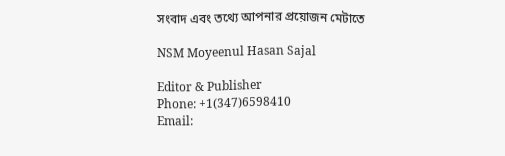সংবাদ এবং তথ্যে আপনার প্রয়োজন মেটাতে

NSM Moyeenul Hasan Sajal

Editor & Publisher
Phone: +1(347)6598410
Email: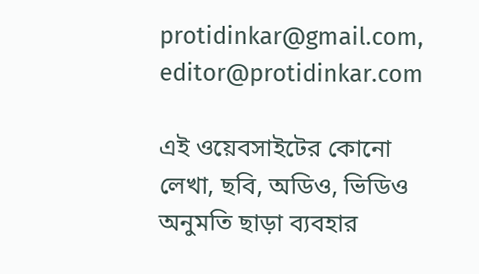protidinkar@gmail.com, editor@protidinkar.com

এই ওয়েবসাইটের কোনো লেখা, ছবি, অডিও, ভিডিও অনুমতি ছাড়া ব্যবহার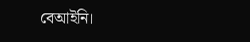বেআইনি।